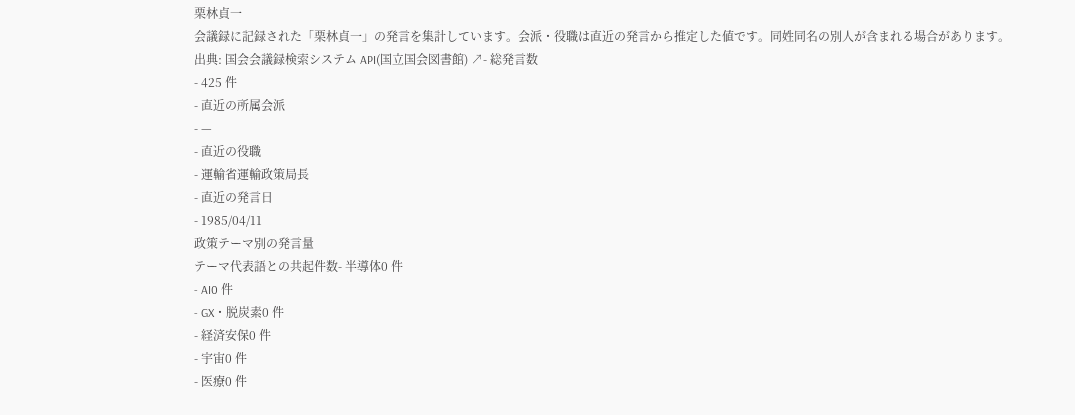栗林貞一
会議録に記録された「栗林貞一」の発言を集計しています。会派・役職は直近の発言から推定した値です。同姓同名の別人が含まれる場合があります。
出典: 国会会議録検索システム API(国立国会図書館) ↗- 総発言数
- 425 件
- 直近の所属会派
- —
- 直近の役職
- 運輸省運輸政策局長
- 直近の発言日
- 1985/04/11
政策テーマ別の発言量
テーマ代表語との共起件数- 半導体0 件
- AI0 件
- GX・脱炭素0 件
- 経済安保0 件
- 宇宙0 件
- 医療0 件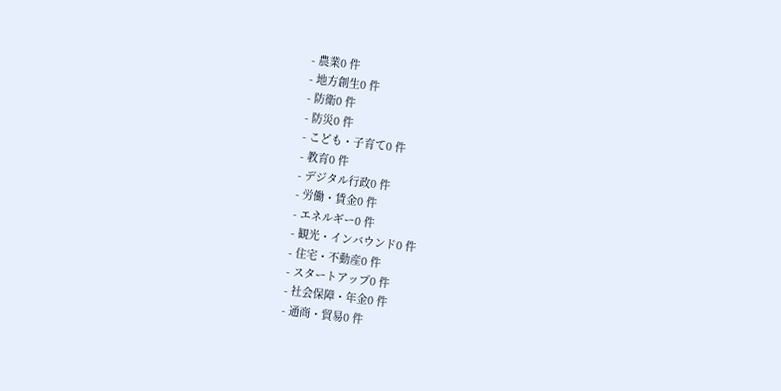- 農業0 件
- 地方創生0 件
- 防衛0 件
- 防災0 件
- こども・子育て0 件
- 教育0 件
- デジタル行政0 件
- 労働・賃金0 件
- エネルギー0 件
- 観光・インバウンド0 件
- 住宅・不動産0 件
- スタートアップ0 件
- 社会保障・年金0 件
- 通商・貿易0 件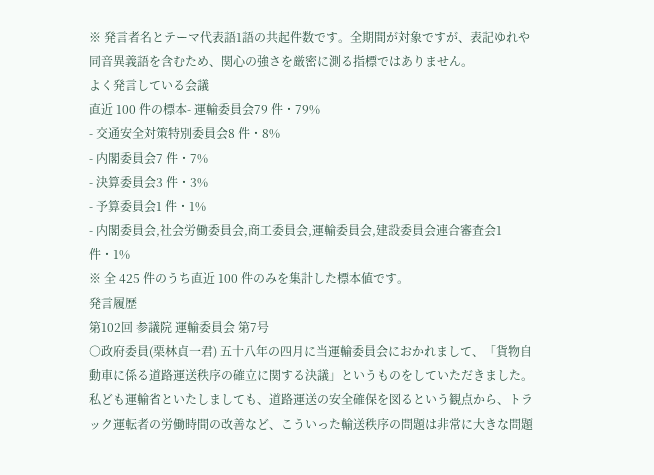※ 発言者名とテーマ代表語1語の共起件数です。全期間が対象ですが、表記ゆれや 同音異義語を含むため、関心の強さを厳密に測る指標ではありません。
よく発言している会議
直近 100 件の標本- 運輸委員会79 件・79%
- 交通安全対策特別委員会8 件・8%
- 内閣委員会7 件・7%
- 決算委員会3 件・3%
- 予算委員会1 件・1%
- 内閣委員会,社会労働委員会,商工委員会,運輸委員会,建設委員会連合審査会1 件・1%
※ 全 425 件のうち直近 100 件のみを集計した標本値です。
発言履歴
第102回 参議院 運輸委員会 第7号
○政府委員(栗林貞一君) 五十八年の四月に当運輸委員会におかれまして、「貨物自動車に係る道路運送秩序の確立に関する決議」というものをしていただきました。私ども運輸省といたしましても、道路運送の安全確保を図るという観点から、トラック運転者の労働時間の改善など、こういった輸送秩序の問題は非常に大きな問題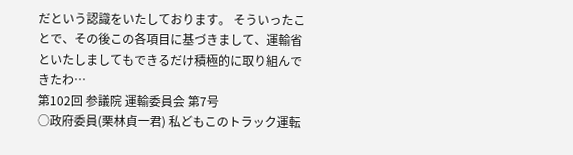だという認識をいたしております。 そういったことで、その後この各項目に基づきまして、運輸省といたしましてもできるだけ積極的に取り組んできたわ…
第102回 参議院 運輸委員会 第7号
○政府委員(栗林貞一君) 私どもこのトラック運転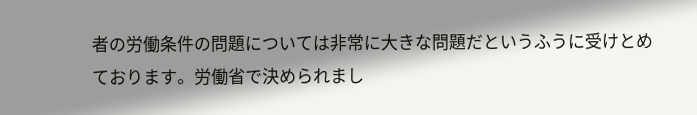者の労働条件の問題については非常に大きな問題だというふうに受けとめております。労働省で決められまし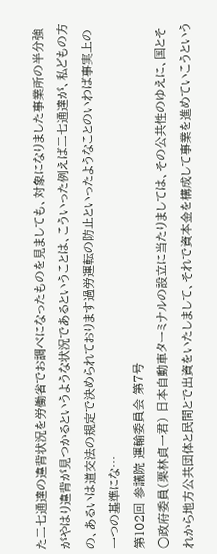た二七通達の違背状況を労働省でお調べになったものを見ましても、対象になりました事業所の半分強がやはり違背が見つかるというような状況であるということは、こういった例えば二七通達が、私どもの方の、あるいは道交法の規定で決められております過労運転の防止といったようなことのいわば事実上の一つの基準にな…
第102回 参議院 運輸委員会 第7号
○政府委員(栗林貞一君) 日本自動車ターミナルの設立に当たりましては、その公共性のゆえに、国とそれから地方公共団体と民間とで出資をいたしまして、それで資本金を構成して事業を進めていこうという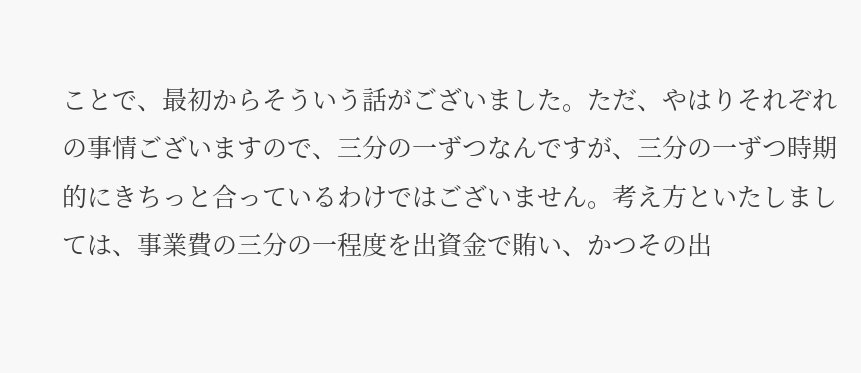ことで、最初からそういう話がございました。ただ、やはりそれぞれの事情ございますので、三分の一ずつなんですが、三分の一ずつ時期的にきちっと合っているわけではございません。考え方といたしましては、事業費の三分の一程度を出資金で賄い、かつその出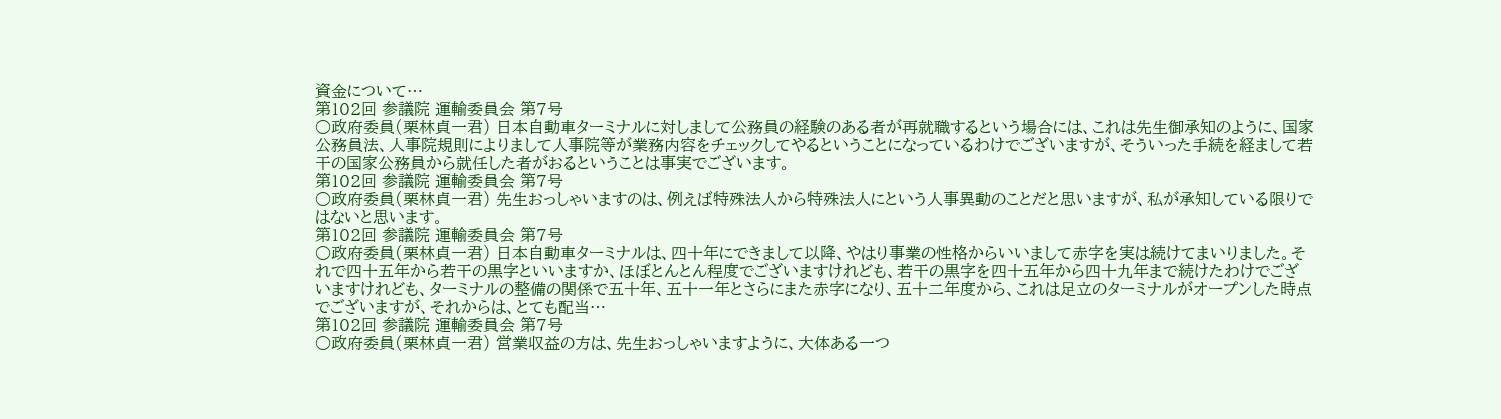資金について…
第102回 参議院 運輸委員会 第7号
○政府委員(栗林貞一君) 日本自動車ターミナルに対しまして公務員の経験のある者が再就職するという場合には、これは先生御承知のように、国家公務員法、人事院規則によりまして人事院等が業務内容をチェックしてやるということになっているわけでございますが、そういった手続を経まして若干の国家公務員から就任した者がおるということは事実でございます。
第102回 参議院 運輸委員会 第7号
○政府委員(栗林貞一君) 先生おっしゃいますのは、例えば特殊法人から特殊法人にという人事異動のことだと思いますが、私が承知している限りではないと思います。
第102回 参議院 運輸委員会 第7号
○政府委員(栗林貞一君) 日本自動車ターミナルは、四十年にできまして以降、やはり事業の性格からいいまして赤字を実は続けてまいりました。それで四十五年から若干の黒字といいますか、ほぼとんとん程度でございますけれども、若干の黒字を四十五年から四十九年まで続けたわけでございますけれども、ターミナルの整備の関係で五十年、五十一年とさらにまた赤字になり、五十二年度から、これは足立のターミナルがオープンした時点でございますが、それからは、とても配当…
第102回 参議院 運輸委員会 第7号
○政府委員(栗林貞一君) 営業収益の方は、先生おっしゃいますように、大体ある一つ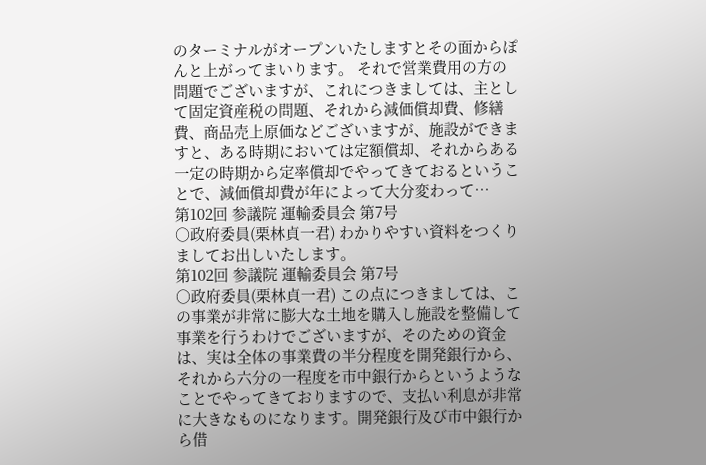のターミナルがオープンいたしますとその面からぽんと上がってまいります。 それで営業費用の方の問題でございますが、これにつきましては、主として固定資産税の問題、それから減価償却費、修繕費、商品売上原価などございますが、施設ができますと、ある時期においては定額償却、それからある一定の時期から定率償却でやってきておるということで、減価償却費が年によって大分変わって…
第102回 参議院 運輸委員会 第7号
○政府委員(栗林貞一君) わかりやすい資料をつくりましてお出しいたします。
第102回 参議院 運輸委員会 第7号
○政府委員(栗林貞一君) この点につきましては、この事業が非常に膨大な土地を購入し施設を整備して事業を行うわけでございますが、そのための資金は、実は全体の事業費の半分程度を開発銀行から、それから六分の一程度を市中銀行からというようなことでやってきておりますので、支払い利息が非常に大きなものになります。開発銀行及び市中銀行から借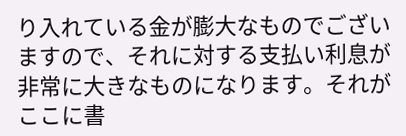り入れている金が膨大なものでございますので、それに対する支払い利息が非常に大きなものになります。それがここに書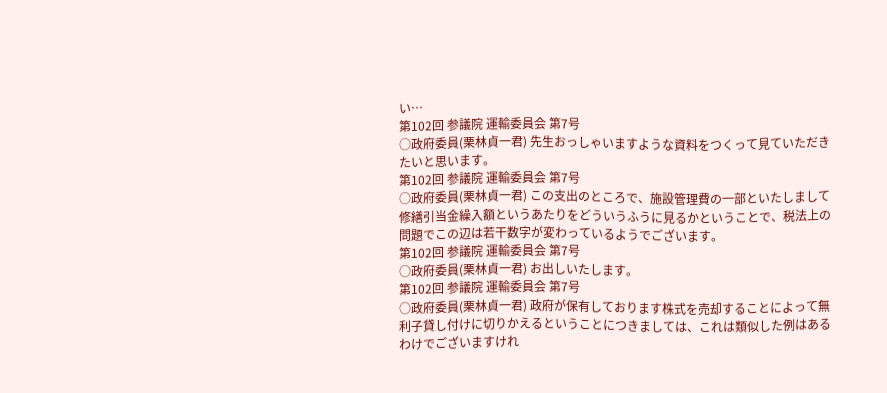い…
第102回 参議院 運輸委員会 第7号
○政府委員(栗林貞一君) 先生おっしゃいますような資料をつくって見ていただきたいと思います。
第102回 参議院 運輸委員会 第7号
○政府委員(栗林貞一君) この支出のところで、施設管理費の一部といたしまして修繕引当金繰入額というあたりをどういうふうに見るかということで、税法上の問題でこの辺は若干数字が変わっているようでございます。
第102回 参議院 運輸委員会 第7号
○政府委員(栗林貞一君) お出しいたします。
第102回 参議院 運輸委員会 第7号
○政府委員(栗林貞一君) 政府が保有しております株式を売却することによって無利子貸し付けに切りかえるということにつきましては、これは類似した例はあるわけでございますけれ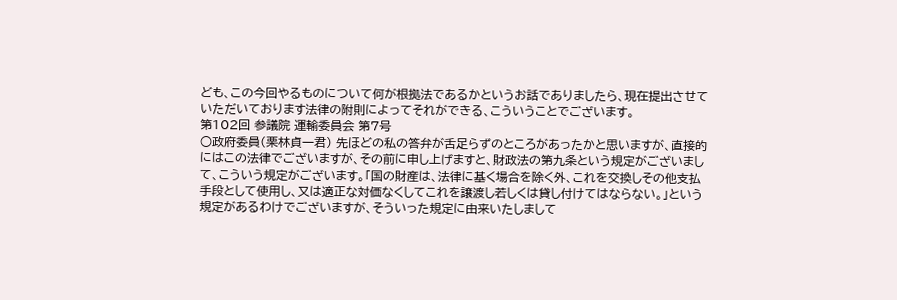ども、この今回やるものについて何が根拠法であるかというお話でありましたら、現在提出させていただいております法律の附則によってそれができる、こういうことでございます。
第102回 参議院 運輸委員会 第7号
○政府委員(栗林貞一君) 先ほどの私の答弁が舌足らずのところがあったかと思いますが、直接的にはこの法律でございますが、その前に申し上げますと、財政法の第九条という規定がございまして、こういう規定がございます。「国の財産は、法律に基く場合を除く外、これを交換しその他支払手段として使用し、又は適正な対価なくしてこれを譲渡し若しくは貸し付けてはならない。」という規定があるわけでございますが、そういった規定に由来いたしまして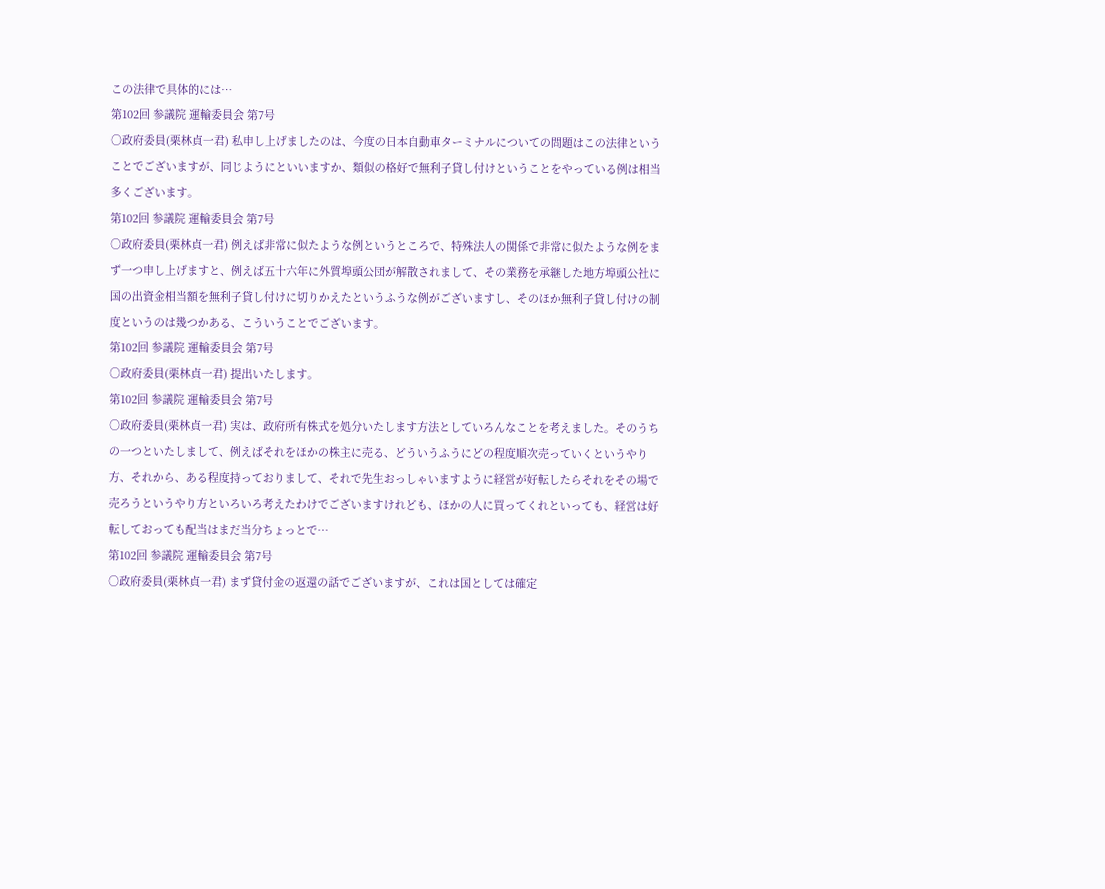この法律で具体的には…
第102回 参議院 運輸委員会 第7号
○政府委員(栗林貞一君) 私申し上げましたのは、今度の日本自動車ターミナルについての問題はこの法律ということでございますが、同じようにといいますか、類似の格好で無利子貸し付けということをやっている例は相当多くございます。
第102回 参議院 運輸委員会 第7号
○政府委員(栗林貞一君) 例えば非常に似たような例というところで、特殊法人の関係で非常に似たような例をまず一つ申し上げますと、例えば五十六年に外質埠頭公団が解散されまして、その業務を承継した地方埠頭公社に国の出資金相当額を無利子貸し付けに切りかえたというふうな例がございますし、そのほか無利子貸し付けの制度というのは幾つかある、こういうことでございます。
第102回 参議院 運輸委員会 第7号
○政府委員(栗林貞一君) 提出いたします。
第102回 参議院 運輸委員会 第7号
○政府委員(栗林貞一君) 実は、政府所有株式を処分いたします方法としていろんなことを考えました。そのうちの一つといたしまして、例えばそれをほかの株主に売る、どういうふうにどの程度順次売っていくというやり方、それから、ある程度持っておりまして、それで先生おっしゃいますように経営が好転したらそれをその場で売ろうというやり方といろいろ考えたわけでございますけれども、ほかの人に買ってくれといっても、経営は好転しておっても配当はまだ当分ちょっとで…
第102回 参議院 運輸委員会 第7号
○政府委員(栗林貞一君) まず貸付金の返還の話でございますが、これは国としては確定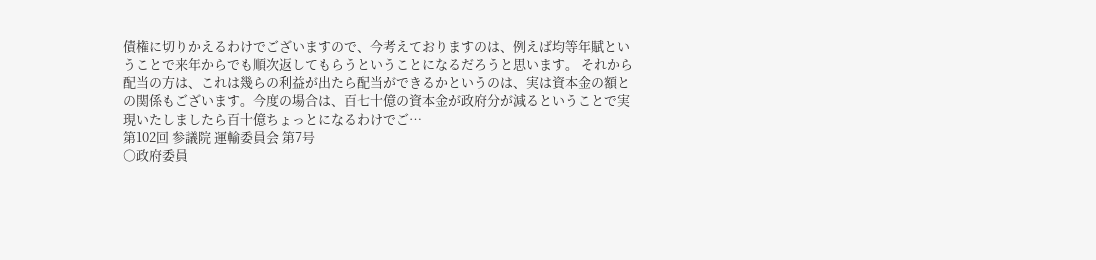債権に切りかえるわけでございますので、今考えておりますのは、例えば均等年賦ということで来年からでも順次返してもらうということになるだろうと思います。 それから配当の方は、これは幾らの利益が出たら配当ができるかというのは、実は資本金の額との関係もございます。今度の場合は、百七十億の資本金が政府分が減るということで実現いたしましたら百十億ちょっとになるわけでご…
第102回 参議院 運輸委員会 第7号
○政府委員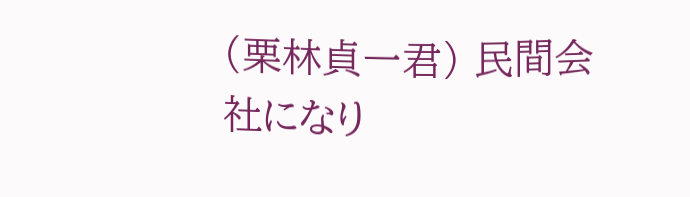(栗林貞一君) 民間会社になり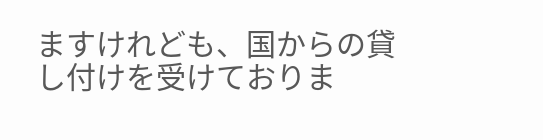ますけれども、国からの貸し付けを受けておりま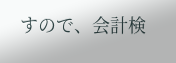すので、会計検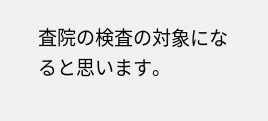査院の検査の対象になると思います。